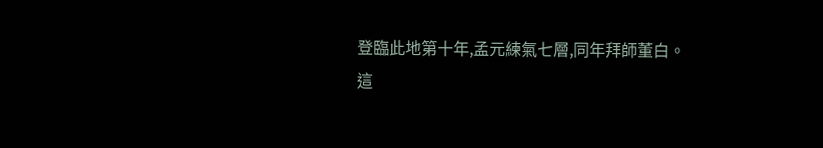登臨此地第十年,孟元練氣七層,同年拜師董白。
這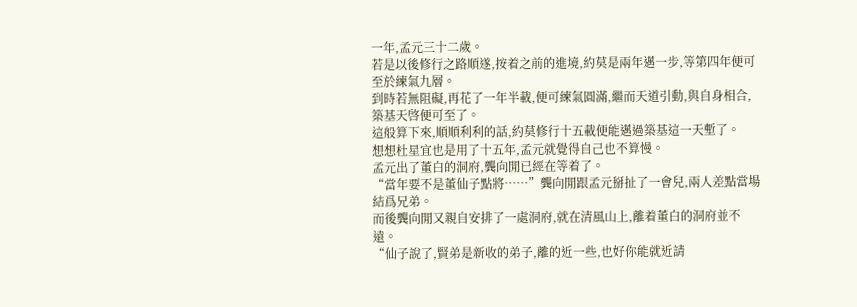一年,孟元三十二歲。
若是以後修行之路順遂,按着之前的進境,約莫是兩年邁一步,等第四年便可至於練氣九層。
到時若無阻礙,再花了一年半載,便可練氣圓滿,繼而天道引動,與自身相合,築基天啓便可至了。
這般算下來,順順利利的話,約莫修行十五載便能邁過築基這一天塹了。
想想杜星宜也是用了十五年,孟元就覺得自己也不算慢。
孟元出了董白的洞府,龔向閒已經在等着了。
“當年要不是董仙子點將……”龔向閒跟孟元掰扯了一會兒,兩人差點當場結爲兄弟。
而後龔向閒又親自安排了一處洞府,就在清風山上,離着董白的洞府並不遠。
“仙子說了,賢弟是新收的弟子,離的近一些,也好你能就近請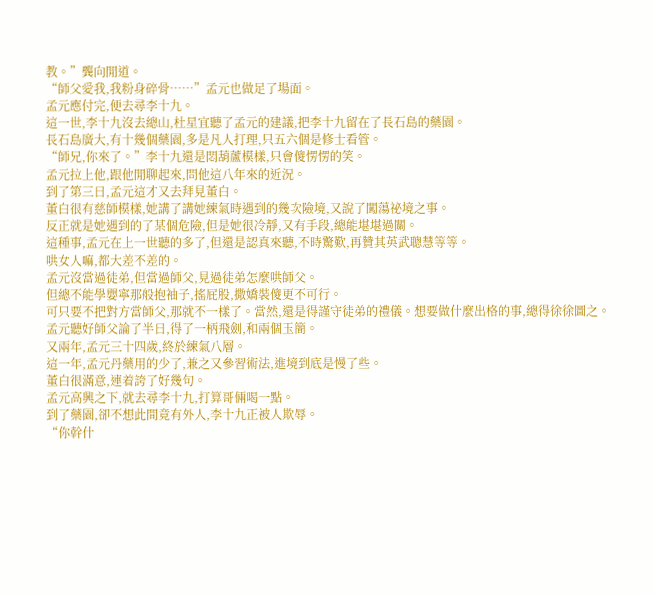教。”龔向閒道。
“師父愛我,我粉身碎骨……”孟元也做足了場面。
孟元應付完,便去尋李十九。
這一世,李十九沒去總山,杜星宜聽了孟元的建議,把李十九留在了長石島的藥園。
長石島廣大,有十幾個藥園,多是凡人打理,只五六個是修士看管。
“師兄,你來了。”李十九還是悶葫蘆模樣,只會傻愣愣的笑。
孟元拉上他,跟他閒聊起來,問他這八年來的近況。
到了第三日,孟元這才又去拜見董白。
董白很有慈師模樣,她講了講她練氣時遇到的幾次險境,又說了闖蕩祕境之事。
反正就是她遇到的了某個危險,但是她很冷靜,又有手段,總能堪堪過關。
這種事,孟元在上一世聽的多了,但還是認真來聽,不時驚歎,再贊其英武聰慧等等。
哄女人嘛,都大差不差的。
孟元沒當過徒弟,但當過師父,見過徒弟怎麼哄師父。
但總不能學嬰寧那般抱袖子,搖屁股,撒嬌裝傻更不可行。
可只要不把對方當師父,那就不一樣了。當然,還是得謹守徒弟的禮儀。想要做什麼出格的事,總得徐徐圖之。
孟元聽好師父論了半日,得了一柄飛劍,和兩個玉簡。
又兩年,孟元三十四歲,終於練氣八層。
這一年,孟元丹藥用的少了,兼之又參習術法,進境到底是慢了些。
董白很滿意,連着誇了好幾句。
孟元高興之下,就去尋李十九,打算哥倆喝一點。
到了藥園,卻不想此間竟有外人,李十九正被人欺辱。
“你幹什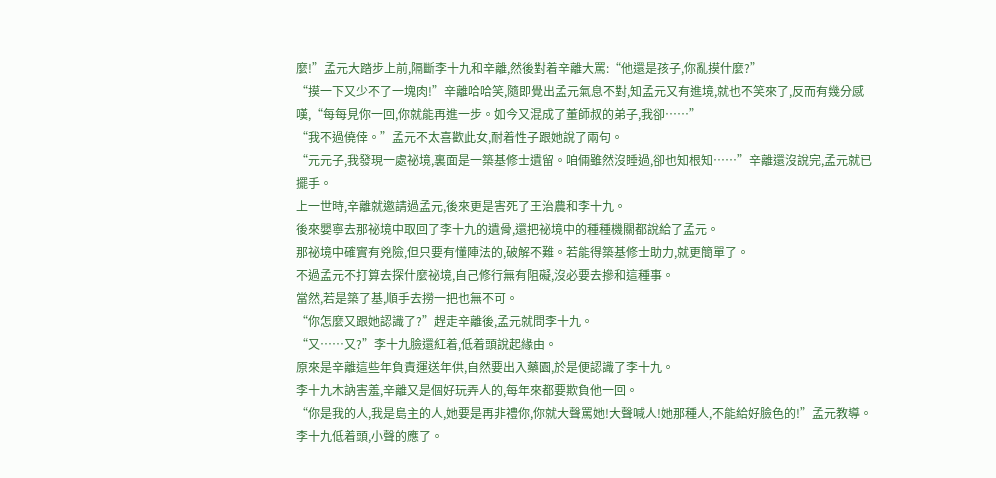麼!”孟元大踏步上前,隔斷李十九和辛離,然後對着辛離大罵:“他還是孩子,你亂摸什麼?”
“摸一下又少不了一塊肉!”辛離哈哈笑,隨即覺出孟元氣息不對,知孟元又有進境,就也不笑來了,反而有幾分感嘆,“每每見你一回,你就能再進一步。如今又混成了董師叔的弟子,我卻……”
“我不過僥倖。”孟元不太喜歡此女,耐着性子跟她說了兩句。
“元元子,我發現一處祕境,裏面是一築基修士遺留。咱倆雖然沒睡過,卻也知根知……”辛離還沒說完,孟元就已擺手。
上一世時,辛離就邀請過孟元,後來更是害死了王治農和李十九。
後來嬰寧去那祕境中取回了李十九的遺骨,還把祕境中的種種機關都說給了孟元。
那祕境中確實有兇險,但只要有懂陣法的,破解不難。若能得築基修士助力,就更簡單了。
不過孟元不打算去探什麼祕境,自己修行無有阻礙,沒必要去摻和這種事。
當然,若是築了基,順手去撈一把也無不可。
“你怎麼又跟她認識了?”趕走辛離後,孟元就問李十九。
“又……又?”李十九臉還紅着,低着頭說起緣由。
原來是辛離這些年負責運送年供,自然要出入藥園,於是便認識了李十九。
李十九木訥害羞,辛離又是個好玩弄人的,每年來都要欺負他一回。
“你是我的人,我是島主的人,她要是再非禮你,你就大聲罵她!大聲喊人!她那種人,不能給好臉色的!”孟元教導。
李十九低着頭,小聲的應了。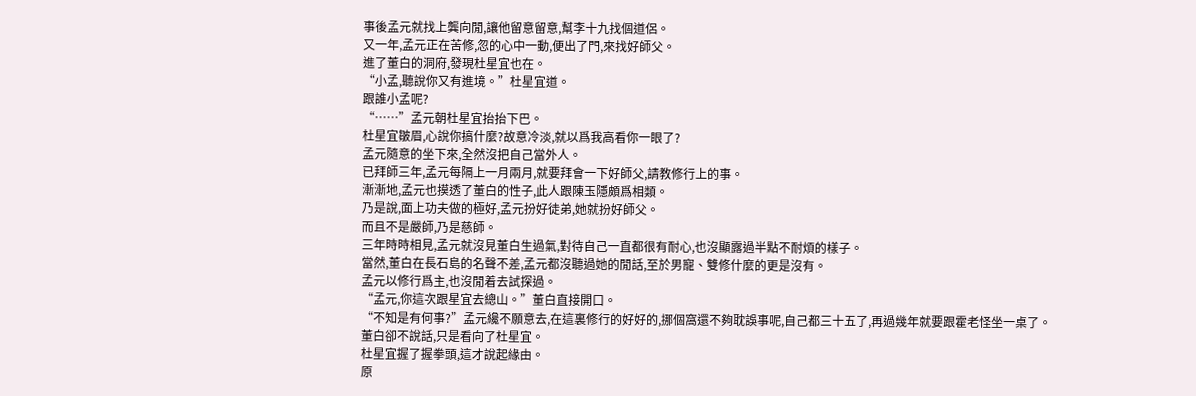事後孟元就找上龔向閒,讓他留意留意,幫李十九找個道侶。
又一年,孟元正在苦修,忽的心中一動,便出了門,來找好師父。
進了董白的洞府,發現杜星宜也在。
“小孟,聽說你又有進境。”杜星宜道。
跟誰小孟呢?
“……”孟元朝杜星宜抬抬下巴。
杜星宜皺眉,心說你搞什麼?故意冷淡,就以爲我高看你一眼了?
孟元隨意的坐下來,全然沒把自己當外人。
已拜師三年,孟元每隔上一月兩月,就要拜會一下好師父,請教修行上的事。
漸漸地,孟元也摸透了董白的性子,此人跟陳玉隱頗爲相類。
乃是說,面上功夫做的極好,孟元扮好徒弟,她就扮好師父。
而且不是嚴師,乃是慈師。
三年時時相見,孟元就沒見董白生過氣,對待自己一直都很有耐心,也沒顯露過半點不耐煩的樣子。
當然,董白在長石島的名聲不差,孟元都沒聽過她的閒話,至於男寵、雙修什麼的更是沒有。
孟元以修行爲主,也沒閒着去試探過。
“孟元,你這次跟星宜去總山。”董白直接開口。
“不知是有何事?”孟元纔不願意去,在這裏修行的好好的,挪個窩還不夠耽誤事呢,自己都三十五了,再過幾年就要跟霍老怪坐一桌了。
董白卻不說話,只是看向了杜星宜。
杜星宜握了握拳頭,這才說起緣由。
原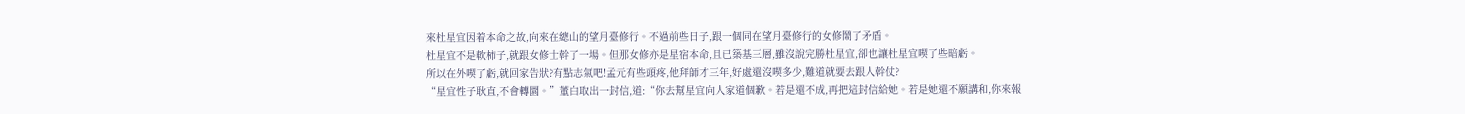來杜星宜因着本命之故,向來在總山的望月臺修行。不過前些日子,跟一個同在望月臺修行的女修鬧了矛盾。
杜星宜不是軟柿子,就跟女修士幹了一場。但那女修亦是星宿本命,且已築基三層,雖沒說完勝杜星宜,卻也讓杜星宜喫了些暗虧。
所以在外喫了虧,就回家告狀?有點志氣吧!孟元有些頭疼,他拜師才三年,好處還沒喫多少,難道就要去跟人幹仗?
“星宜性子耿直,不會轉圜。”董白取出一封信,道:“你去幫星宜向人家道個歉。若是還不成,再把這封信給她。若是她還不願講和,你來報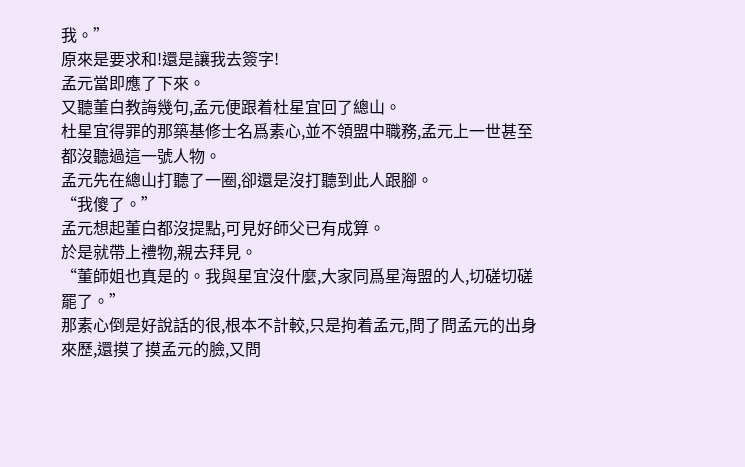我。”
原來是要求和!還是讓我去簽字!
孟元當即應了下來。
又聽董白教誨幾句,孟元便跟着杜星宜回了總山。
杜星宜得罪的那築基修士名爲素心,並不領盟中職務,孟元上一世甚至都沒聽過這一號人物。
孟元先在總山打聽了一圈,卻還是沒打聽到此人跟腳。
“我傻了。”
孟元想起董白都沒提點,可見好師父已有成算。
於是就帶上禮物,親去拜見。
“董師姐也真是的。我與星宜沒什麼,大家同爲星海盟的人,切磋切磋罷了。”
那素心倒是好說話的很,根本不計較,只是拘着孟元,問了問孟元的出身來歷,還摸了摸孟元的臉,又問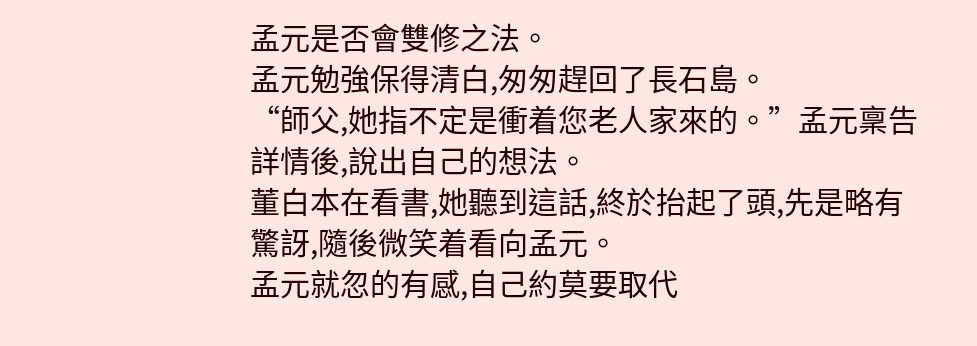孟元是否會雙修之法。
孟元勉強保得清白,匆匆趕回了長石島。
“師父,她指不定是衝着您老人家來的。”孟元稟告詳情後,說出自己的想法。
董白本在看書,她聽到這話,終於抬起了頭,先是略有驚訝,隨後微笑着看向孟元。
孟元就忽的有感,自己約莫要取代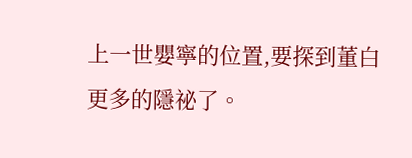上一世嬰寧的位置,要探到董白更多的隱祕了。